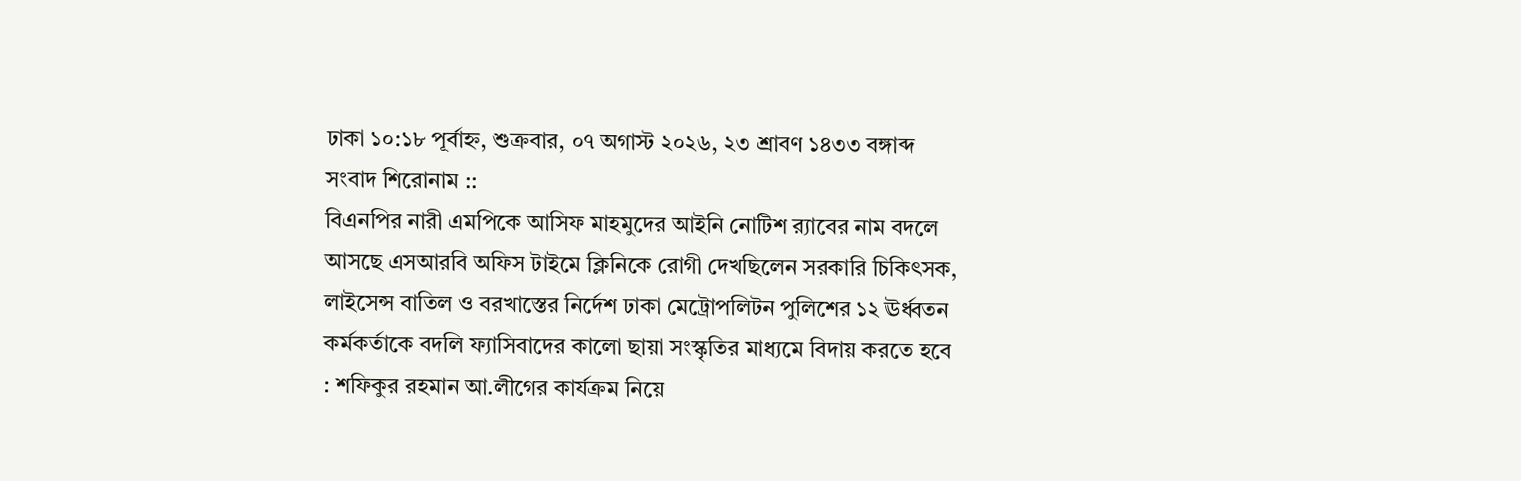ঢাকা ১০:১৮ পূর্বাহ্ন, শুক্রবার, ০৭ অগাস্ট ২০২৬, ২৩ শ্রাবণ ১৪৩৩ বঙ্গাব্দ
সংবাদ শিরোনাম ::
বিএনপির নারী এমপিকে আসিফ মাহমুদের আইনি নোটিশ র‍্যাবের নাম বদলে আসছে এসআরবি অফিস টাইমে ক্লিনিকে রোগী দেখছিলেন সরকারি চিকিৎসক, লাইসেন্স বাতিল ও বরখাস্তের নির্দেশ ঢাকা মেট্রোপলিটন পুলিশের ১২ ঊর্ধ্বতন কর্মকর্তাকে বদলি ফ্যাসিবাদের কালো ছায়া সংস্কৃতির মাধ্যমে বিদায় করতে হবে : শফিকুর রহমান আ.লীগের কার্যক্রম নিয়ে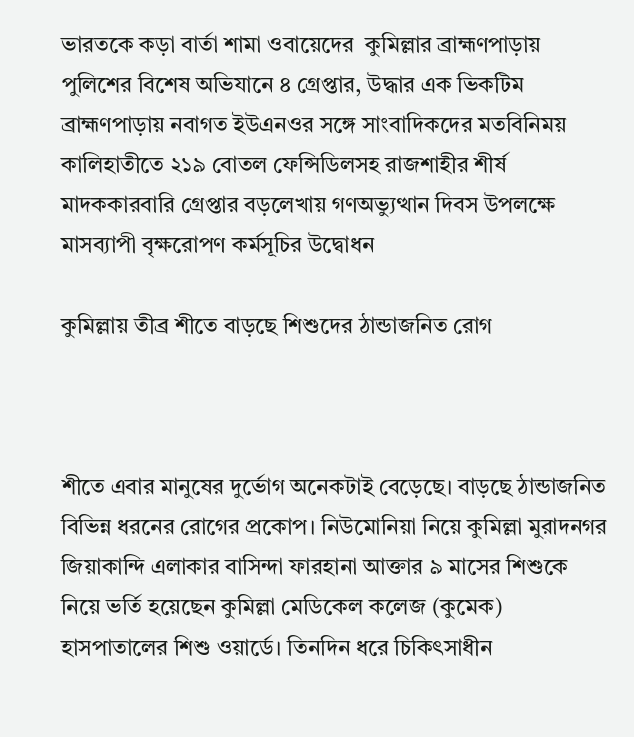ভারতকে কড়া বার্তা শামা ওবায়েদের  কুমিল্লার ব্রাহ্মণপাড়ায় পুলিশের বিশেষ অভিযানে ৪ গ্রেপ্তার, উদ্ধার এক ভিকটিম ব্রাহ্মণপাড়ায় নবাগত ইউএনওর সঙ্গে সাংবাদিকদের মতবিনিময় কালিহাতীতে ২১৯ বোতল ফেন্সিডিলসহ রাজশাহীর শীর্ষ মাদককারবারি গ্রেপ্তার বড়লেখায় গণঅভ্যুত্থান দিবস উপলক্ষে মাসব্যাপী বৃক্ষরোপণ কর্মসূচির উদ্বোধন

কুমিল্লায় তীব্র শীতে বাড়ছে শিশুদের ঠান্ডাজনিত রোগ



শীতে এবার মানুষের দুর্ভোগ অনেকটাই বেড়েছে। বাড়ছে ঠান্ডাজনিত বিভিন্ন ধরনের রোগের প্রকোপ। নিউমোনিয়া নিয়ে কুমিল্লা মুরাদনগর জিয়াকান্দি এলাকার বাসিন্দা ফারহানা আক্তার ৯ মাসের শিশুকে নিয়ে ভর্তি হয়েছেন কুমিল্লা মেডিকেল কলেজ (কুমেক) হাসপাতালের শিশু ওয়ার্ডে। তিনদিন ধরে চিকিৎসাধীন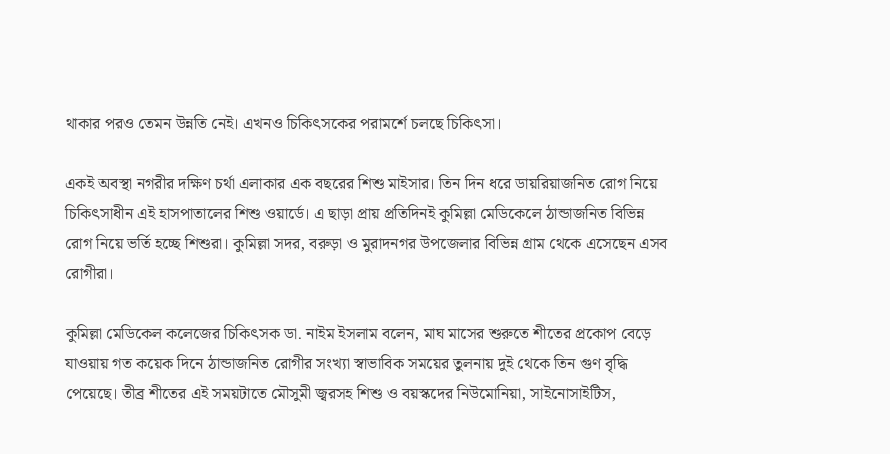থাকার পরও তেমন উন্নতি নেই। এখনও চিকিৎসকের পরামর্শে চলছে চিকিৎসা।

একই অবস্থা নগরীর দক্ষিণ চর্থা এলাকার এক বছরের শিশু মাইসার। তিন দিন ধরে ডায়রিয়াজনিত রোগ নিয়ে চিকিৎসাধীন এই হাসপাতালের শিশু ওয়ার্ডে। এ ছাড়া প্রায় প্রতিদিনই কুমিল্লা মেডিকেলে ঠান্ডাজনিত বিভিন্ন রোগ নিয়ে ভর্তি হচ্ছে শিশুরা। কুমিল্লা সদর, বরুড়া ও মুরাদনগর উপজেলার বিভিন্ন গ্রাম থেকে এসেছেন এসব রোগীরা।

কুমিল্লা মেডিকেল কলেজের চিকিৎসক ডা. নাইম ইসলাম বলেন, মাঘ মাসের শুরুতে শীতের প্রকোপ বেড়ে যাওয়ায় গত কয়েক দিনে ঠান্ডাজনিত রোগীর সংখ্যা স্বাভাবিক সময়ের তুলনায় দুই থেকে তিন গুণ বৃদ্ধি পেয়েছে। তীব্র শীতের এই সময়টাতে মৌসুমী জ্বরসহ শিশু ও বয়স্কদের নিউমোনিয়া, সাইনোসাইটিস,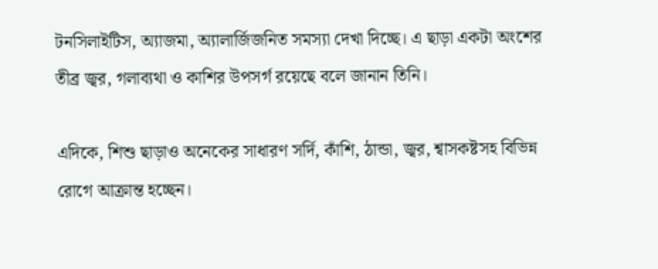টনসিলাইটিস, অ্যাজমা, অ্যালার্জিজনিত সমস্যা দেখা দিচ্ছে। এ ছাড়া একটা অংশের তীব্র জ্বর, গলাব্যথা ও কাশির উপসর্গ রয়েছে বলে জানান তিনি।

এদিকে, শিশু ছাড়াও অনেকের সাধারণ সর্দি, কাঁশি, ঠান্ডা, জ্বর, শ্বাসকষ্টসহ বিভিন্ন রোগে আক্রান্ত হচ্ছেন।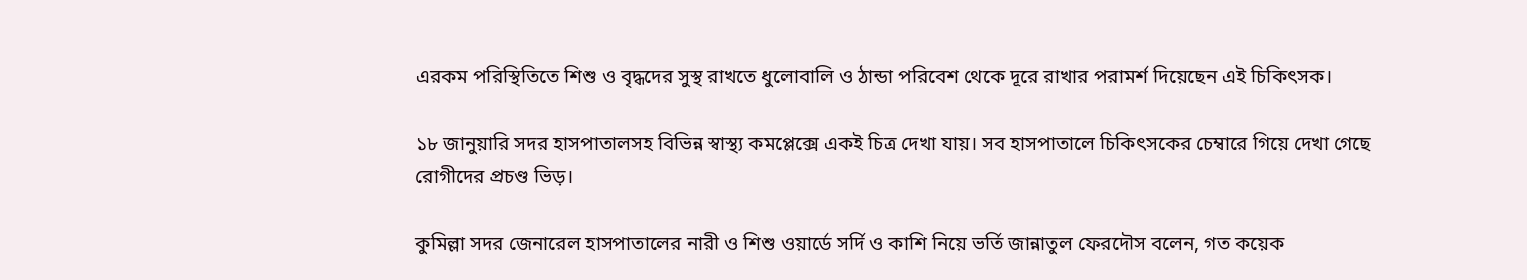এরকম পরিস্থিতিতে শিশু ও বৃদ্ধদের সুস্থ রাখতে ধুলোবালি ও ঠান্ডা পরিবেশ থেকে দূরে রাখার পরামর্শ দিয়েছেন এই চিকিৎসক।

১৮ জানুয়ারি সদর হাসপাতালসহ বিভিন্ন স্বাস্থ্য কমপ্লেক্সে একই চিত্র দেখা যায়। সব হাসপাতালে চিকিৎসকের চেম্বারে গিয়ে দেখা গেছে রোগীদের প্রচণ্ড ভিড়।

কুমিল্লা সদর জেনারেল হাসপাতালের নারী ও শিশু ওয়ার্ডে সর্দি ও কাশি নিয়ে ভর্তি জান্নাতুল ফেরদৌস বলেন, গত কয়েক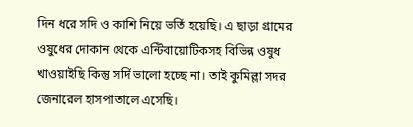দিন ধরে সদি ও কাশি নিয়ে ভর্তি হয়েছি। এ ছাড়া গ্রামের ওষুধের দোকান থেকে এন্টিবায়োটিকসহ বিভিন্ন ওষুধ খাওয়াইছি কিন্তু সর্দি ভালো হচ্ছে না। তাই কুমিল্লা সদর জেনারেল হাসপাতালে এসেছি।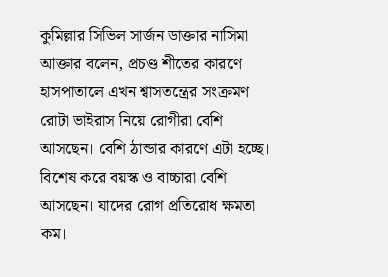কুমিল্লার সিভিল সার্জন ডাক্তার নাসিমা আক্তার বলেন, প্রচণ্ড শীতের কারণে হাসপাতালে এখন শ্বাসতন্ত্রের সংক্রমণ রোটা ভাইরাস নিয়ে রোগীরা বেশি আসছেন। বেশি ঠান্ডার কারণে এটা হচ্ছে। বিশেষ করে বয়স্ক ও বাচ্চারা বেশি আসছেন। যাদের রোগ প্রতিরোধ ক্ষমতা কম।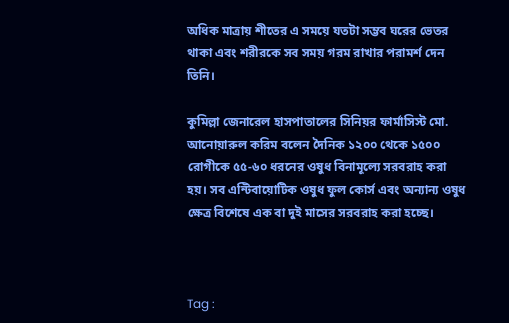অধিক মাত্রায় শীতের এ সময়ে যতটা সম্ভব ঘরের ভেতর থাকা এবং শরীরকে সব সময় গরম রাখার পরামর্শ দেন তিনি।

কুমিল্লা জেনারেল হাসপাতালের সিনিয়র ফার্মাসিস্ট মো. আনোয়ারুল করিম বলেন দৈনিক ১২০০ থেকে ১৫০০ রোগীকে ৫৫-৬০ ধরনের ওষুধ বিনামূল্যে সরবরাহ করা হয়। সব এন্টিবায়োটিক ওষুধ ফুল কোর্স এবং অন্যান্য ওষুধ ক্ষেত্র বিশেষে এক বা দুই মাসের সরবরাহ করা হচ্ছে।



Tag :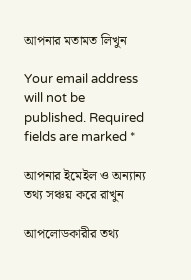আপনার মতামত লিখুন

Your email address will not be published. Required fields are marked *

আপনার ইমেইল ও অন্যান্য তথ্য সঞ্চয় করে রাখুন

আপলোডকারীর তথ্য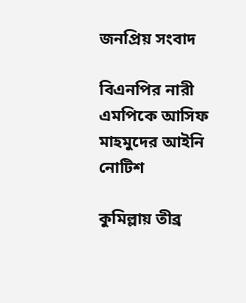জনপ্রিয় সংবাদ

বিএনপির নারী এমপিকে আসিফ মাহমুদের আইনি নোটিশ

কুমিল্লায় তীব্র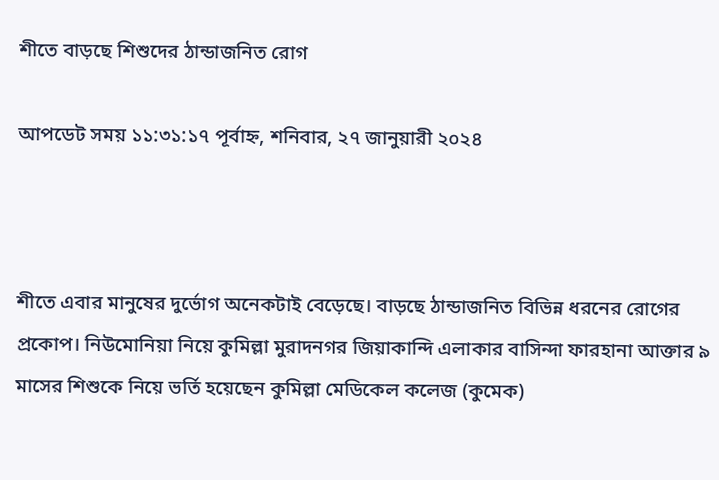শীতে বাড়ছে শিশুদের ঠান্ডাজনিত রোগ

আপডেট সময় ১১:৩১:১৭ পূর্বাহ্ন, শনিবার, ২৭ জানুয়ারী ২০২৪



শীতে এবার মানুষের দুর্ভোগ অনেকটাই বেড়েছে। বাড়ছে ঠান্ডাজনিত বিভিন্ন ধরনের রোগের প্রকোপ। নিউমোনিয়া নিয়ে কুমিল্লা মুরাদনগর জিয়াকান্দি এলাকার বাসিন্দা ফারহানা আক্তার ৯ মাসের শিশুকে নিয়ে ভর্তি হয়েছেন কুমিল্লা মেডিকেল কলেজ (কুমেক)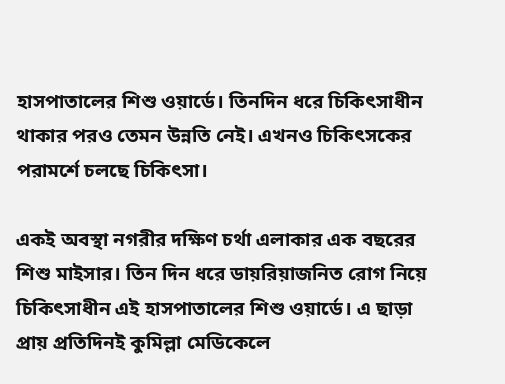হাসপাতালের শিশু ওয়ার্ডে। তিনদিন ধরে চিকিৎসাধীন থাকার পরও তেমন উন্নতি নেই। এখনও চিকিৎসকের পরামর্শে চলছে চিকিৎসা।

একই অবস্থা নগরীর দক্ষিণ চর্থা এলাকার এক বছরের শিশু মাইসার। তিন দিন ধরে ডায়রিয়াজনিত রোগ নিয়ে চিকিৎসাধীন এই হাসপাতালের শিশু ওয়ার্ডে। এ ছাড়া প্রায় প্রতিদিনই কুমিল্লা মেডিকেলে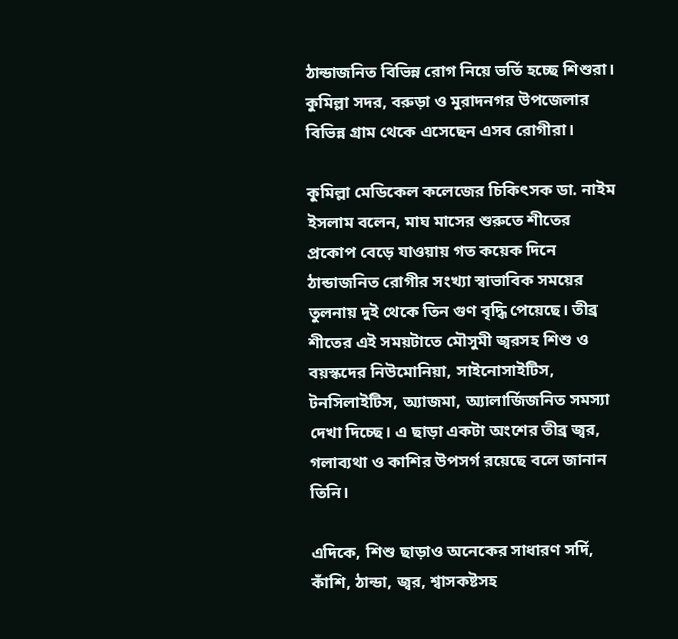ঠান্ডাজনিত বিভিন্ন রোগ নিয়ে ভর্তি হচ্ছে শিশুরা। কুমিল্লা সদর, বরুড়া ও মুরাদনগর উপজেলার বিভিন্ন গ্রাম থেকে এসেছেন এসব রোগীরা।

কুমিল্লা মেডিকেল কলেজের চিকিৎসক ডা. নাইম ইসলাম বলেন, মাঘ মাসের শুরুতে শীতের প্রকোপ বেড়ে যাওয়ায় গত কয়েক দিনে ঠান্ডাজনিত রোগীর সংখ্যা স্বাভাবিক সময়ের তুলনায় দুই থেকে তিন গুণ বৃদ্ধি পেয়েছে। তীব্র শীতের এই সময়টাতে মৌসুমী জ্বরসহ শিশু ও বয়স্কদের নিউমোনিয়া, সাইনোসাইটিস, টনসিলাইটিস, অ্যাজমা, অ্যালার্জিজনিত সমস্যা দেখা দিচ্ছে। এ ছাড়া একটা অংশের তীব্র জ্বর, গলাব্যথা ও কাশির উপসর্গ রয়েছে বলে জানান তিনি।

এদিকে, শিশু ছাড়াও অনেকের সাধারণ সর্দি, কাঁশি, ঠান্ডা, জ্বর, শ্বাসকষ্টসহ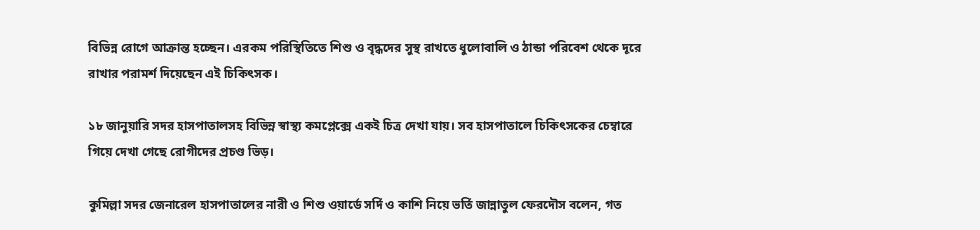বিভিন্ন রোগে আক্রান্ত হচ্ছেন। এরকম পরিস্থিতিতে শিশু ও বৃদ্ধদের সুস্থ রাখতে ধুলোবালি ও ঠান্ডা পরিবেশ থেকে দূরে রাখার পরামর্শ দিয়েছেন এই চিকিৎসক।

১৮ জানুয়ারি সদর হাসপাতালসহ বিভিন্ন স্বাস্থ্য কমপ্লেক্সে একই চিত্র দেখা যায়। সব হাসপাতালে চিকিৎসকের চেম্বারে গিয়ে দেখা গেছে রোগীদের প্রচণ্ড ভিড়।

কুমিল্লা সদর জেনারেল হাসপাতালের নারী ও শিশু ওয়ার্ডে সর্দি ও কাশি নিয়ে ভর্তি জান্নাতুল ফেরদৌস বলেন, গত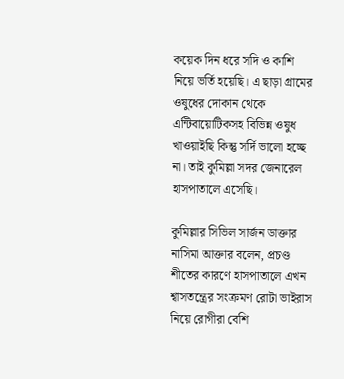কয়েক দিন ধরে সদি ও কাশি নিয়ে ভর্তি হয়েছি। এ ছাড়া গ্রামের ওষুধের দোকান থেকে এন্টিবায়োটিকসহ বিভিন্ন ওষুধ খাওয়াইছি কিন্তু সর্দি ভালো হচ্ছে না। তাই কুমিল্লা সদর জেনারেল হাসপাতালে এসেছি।

কুমিল্লার সিভিল সার্জন ডাক্তার নাসিমা আক্তার বলেন, প্রচণ্ড শীতের কারণে হাসপাতালে এখন শ্বাসতন্ত্রের সংক্রমণ রোটা ভাইরাস নিয়ে রোগীরা বেশি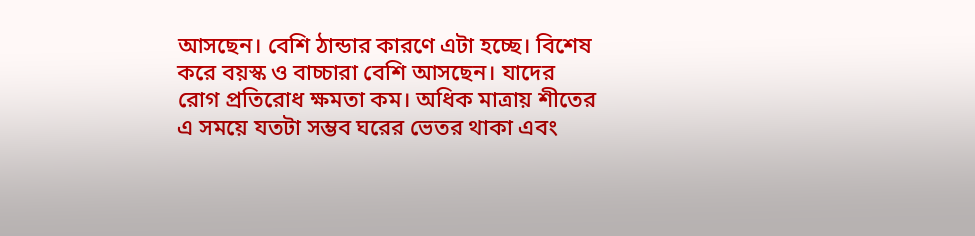আসছেন। বেশি ঠান্ডার কারণে এটা হচ্ছে। বিশেষ করে বয়স্ক ও বাচ্চারা বেশি আসছেন। যাদের রোগ প্রতিরোধ ক্ষমতা কম। অধিক মাত্রায় শীতের এ সময়ে যতটা সম্ভব ঘরের ভেতর থাকা এবং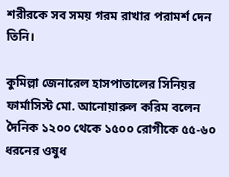শরীরকে সব সময় গরম রাখার পরামর্শ দেন তিনি।

কুমিল্লা জেনারেল হাসপাতালের সিনিয়র ফার্মাসিস্ট মো. আনোয়ারুল করিম বলেন দৈনিক ১২০০ থেকে ১৫০০ রোগীকে ৫৫-৬০ ধরনের ওষুধ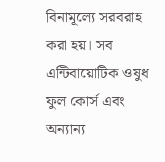বিনামূল্যে সরবরাহ করা হয়। সব এন্টিবায়োটিক ওষুধ ফুল কোর্স এবং অন্যান্য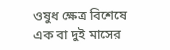ওষুধ ক্ষেত্র বিশেষে এক বা দুই মাসের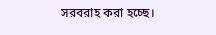সরবরাহ করা হচ্ছে।